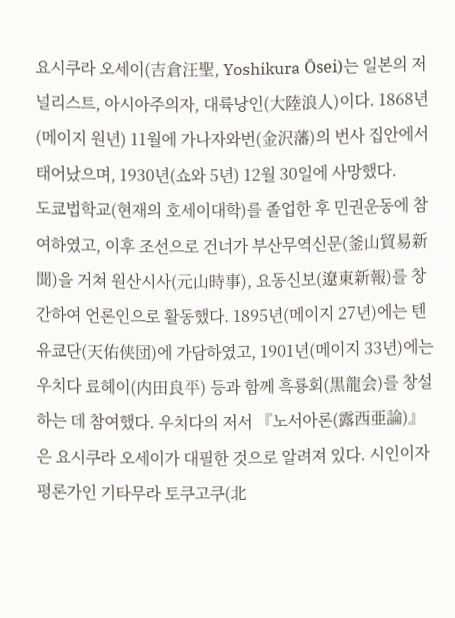요시쿠라 오세이(吉倉汪聖, Yoshikura Ōsei)는 일본의 저널리스트, 아시아주의자, 대륙낭인(大陸浪人)이다. 1868년(메이지 원년) 11월에 가나자와번(金沢藩)의 번사 집안에서 태어났으며, 1930년(쇼와 5년) 12월 30일에 사망했다.
도쿄법학교(현재의 호세이대학)를 졸업한 후 민권운동에 참여하였고, 이후 조선으로 건너가 부산무역신문(釜山貿易新聞)을 거쳐 원산시사(元山時事), 요동신보(遼東新報)를 창간하여 언론인으로 활동했다. 1895년(메이지 27년)에는 텐유쿄단(天佑侠団)에 가담하였고, 1901년(메이지 33년)에는 우치다 료헤이(内田良平) 등과 함께 흑룡회(黒龍会)를 창설하는 데 참여했다. 우치다의 저서 『노서아론(露西亜論)』은 요시쿠라 오세이가 대필한 것으로 알려져 있다. 시인이자 평론가인 기타무라 토쿠고쿠(北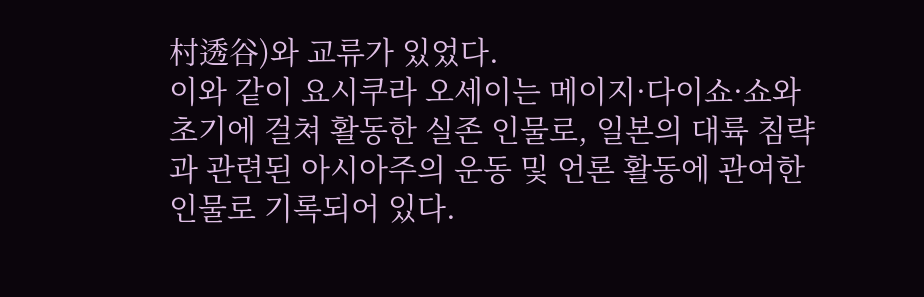村透谷)와 교류가 있었다.
이와 같이 요시쿠라 오세이는 메이지·다이쇼·쇼와 초기에 걸쳐 활동한 실존 인물로, 일본의 대륙 침략과 관련된 아시아주의 운동 및 언론 활동에 관여한 인물로 기록되어 있다.